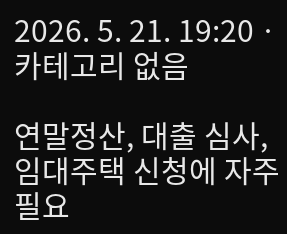2026. 5. 21. 19:20ㆍ카테고리 없음

연말정산, 대출 심사, 임대주택 신청에 자주 필요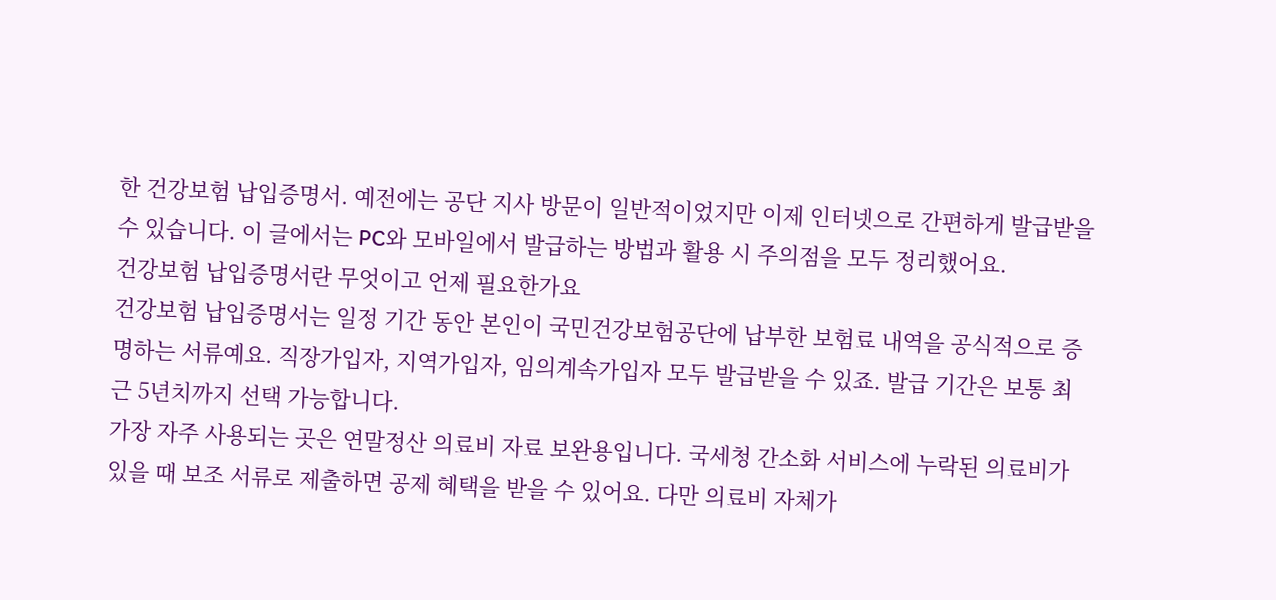한 건강보험 납입증명서. 예전에는 공단 지사 방문이 일반적이었지만 이제 인터넷으로 간편하게 발급받을 수 있습니다. 이 글에서는 PC와 모바일에서 발급하는 방법과 활용 시 주의점을 모두 정리했어요.
건강보험 납입증명서란 무엇이고 언제 필요한가요
건강보험 납입증명서는 일정 기간 동안 본인이 국민건강보험공단에 납부한 보험료 내역을 공식적으로 증명하는 서류예요. 직장가입자, 지역가입자, 임의계속가입자 모두 발급받을 수 있죠. 발급 기간은 보통 최근 5년치까지 선택 가능합니다.
가장 자주 사용되는 곳은 연말정산 의료비 자료 보완용입니다. 국세청 간소화 서비스에 누락된 의료비가 있을 때 보조 서류로 제출하면 공제 혜택을 받을 수 있어요. 다만 의료비 자체가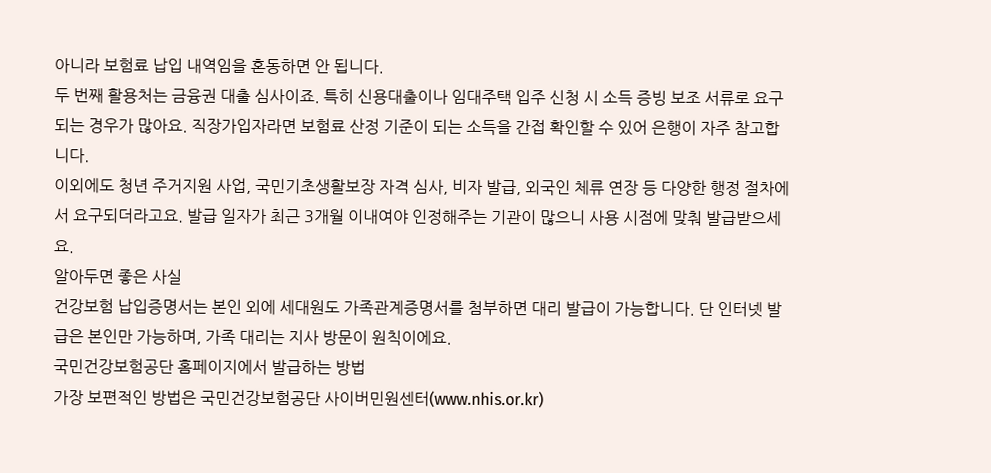아니라 보험료 납입 내역임을 혼동하면 안 됩니다.
두 번째 활용처는 금융권 대출 심사이죠. 특히 신용대출이나 임대주택 입주 신청 시 소득 증빙 보조 서류로 요구되는 경우가 많아요. 직장가입자라면 보험료 산정 기준이 되는 소득을 간접 확인할 수 있어 은행이 자주 참고합니다.
이외에도 청년 주거지원 사업, 국민기초생활보장 자격 심사, 비자 발급, 외국인 체류 연장 등 다양한 행정 절차에서 요구되더라고요. 발급 일자가 최근 3개월 이내여야 인정해주는 기관이 많으니 사용 시점에 맞춰 발급받으세요.
알아두면 좋은 사실
건강보험 납입증명서는 본인 외에 세대원도 가족관계증명서를 첨부하면 대리 발급이 가능합니다. 단 인터넷 발급은 본인만 가능하며, 가족 대리는 지사 방문이 원칙이에요.
국민건강보험공단 홈페이지에서 발급하는 방법
가장 보편적인 방법은 국민건강보험공단 사이버민원센터(www.nhis.or.kr)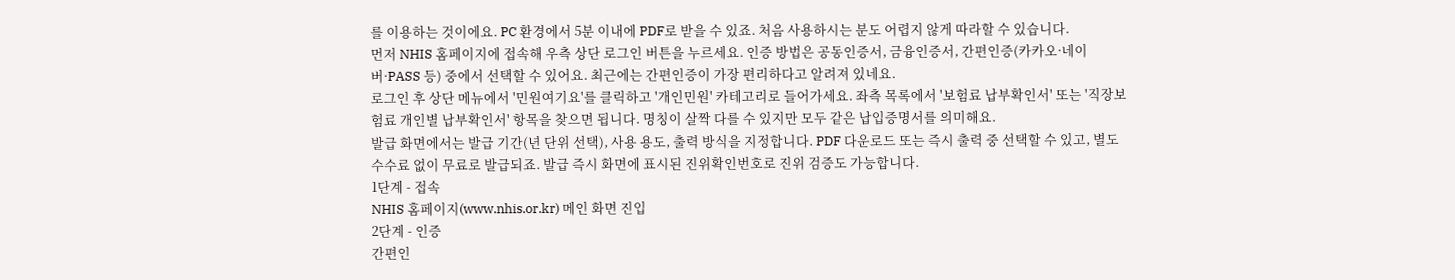를 이용하는 것이에요. PC 환경에서 5분 이내에 PDF로 받을 수 있죠. 처음 사용하시는 분도 어렵지 않게 따라할 수 있습니다.
먼저 NHIS 홈페이지에 접속해 우측 상단 로그인 버튼을 누르세요. 인증 방법은 공동인증서, 금융인증서, 간편인증(카카오·네이버·PASS 등) 중에서 선택할 수 있어요. 최근에는 간편인증이 가장 편리하다고 알려져 있네요.
로그인 후 상단 메뉴에서 '민원여기요'를 클릭하고 '개인민원' 카테고리로 들어가세요. 좌측 목록에서 '보험료 납부확인서' 또는 '직장보험료 개인별 납부확인서' 항목을 찾으면 됩니다. 명칭이 살짝 다를 수 있지만 모두 같은 납입증명서를 의미해요.
발급 화면에서는 발급 기간(년 단위 선택), 사용 용도, 출력 방식을 지정합니다. PDF 다운로드 또는 즉시 출력 중 선택할 수 있고, 별도 수수료 없이 무료로 발급되죠. 발급 즉시 화면에 표시된 진위확인번호로 진위 검증도 가능합니다.
1단계 - 접속
NHIS 홈페이지(www.nhis.or.kr) 메인 화면 진입
2단계 - 인증
간편인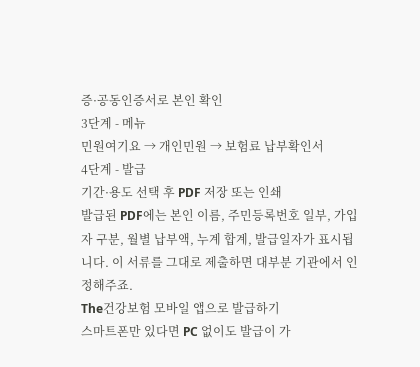증·공동인증서로 본인 확인
3단계 - 메뉴
민원여기요 → 개인민원 → 보험료 납부확인서
4단계 - 발급
기간·용도 선택 후 PDF 저장 또는 인쇄
발급된 PDF에는 본인 이름, 주민등록번호 일부, 가입자 구분, 월별 납부액, 누계 합계, 발급일자가 표시됩니다. 이 서류를 그대로 제출하면 대부분 기관에서 인정해주죠.
The건강보험 모바일 앱으로 발급하기
스마트폰만 있다면 PC 없이도 발급이 가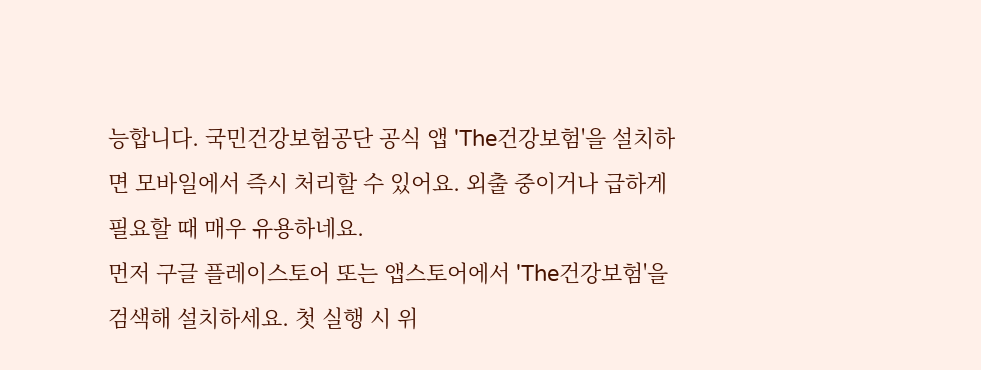능합니다. 국민건강보험공단 공식 앱 'The건강보험'을 설치하면 모바일에서 즉시 처리할 수 있어요. 외출 중이거나 급하게 필요할 때 매우 유용하네요.
먼저 구글 플레이스토어 또는 앱스토어에서 'The건강보험'을 검색해 설치하세요. 첫 실행 시 위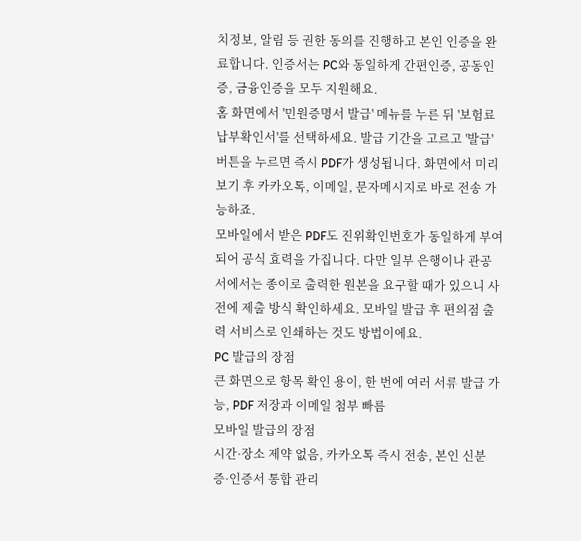치정보, 알림 등 권한 동의를 진행하고 본인 인증을 완료합니다. 인증서는 PC와 동일하게 간편인증, 공동인증, 금융인증을 모두 지원해요.
홈 화면에서 '민원증명서 발급' 메뉴를 누른 뒤 '보험료 납부확인서'를 선택하세요. 발급 기간을 고르고 '발급' 버튼을 누르면 즉시 PDF가 생성됩니다. 화면에서 미리보기 후 카카오톡, 이메일, 문자메시지로 바로 전송 가능하죠.
모바일에서 받은 PDF도 진위확인번호가 동일하게 부여되어 공식 효력을 가집니다. 다만 일부 은행이나 관공서에서는 종이로 출력한 원본을 요구할 때가 있으니 사전에 제출 방식 확인하세요. 모바일 발급 후 편의점 출력 서비스로 인쇄하는 것도 방법이에요.
PC 발급의 장점
큰 화면으로 항목 확인 용이, 한 번에 여러 서류 발급 가능, PDF 저장과 이메일 첨부 빠름
모바일 발급의 장점
시간·장소 제약 없음, 카카오톡 즉시 전송, 본인 신분증·인증서 통합 관리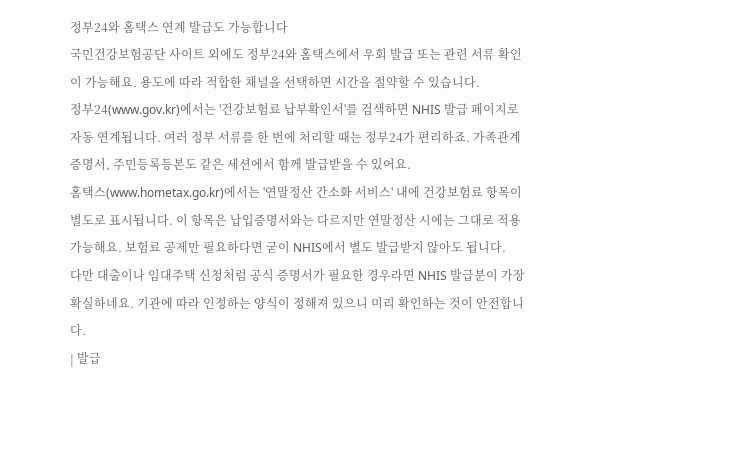정부24와 홈택스 연계 발급도 가능합니다
국민건강보험공단 사이트 외에도 정부24와 홈택스에서 우회 발급 또는 관련 서류 확인이 가능해요. 용도에 따라 적합한 채널을 선택하면 시간을 절약할 수 있습니다.
정부24(www.gov.kr)에서는 '건강보험료 납부확인서'를 검색하면 NHIS 발급 페이지로 자동 연계됩니다. 여러 정부 서류를 한 번에 처리할 때는 정부24가 편리하죠. 가족관계증명서, 주민등록등본도 같은 세션에서 함께 발급받을 수 있어요.
홈택스(www.hometax.go.kr)에서는 '연말정산 간소화 서비스' 내에 건강보험료 항목이 별도로 표시됩니다. 이 항목은 납입증명서와는 다르지만 연말정산 시에는 그대로 적용 가능해요. 보험료 공제만 필요하다면 굳이 NHIS에서 별도 발급받지 않아도 됩니다.
다만 대출이나 임대주택 신청처럼 공식 증명서가 필요한 경우라면 NHIS 발급분이 가장 확실하네요. 기관에 따라 인정하는 양식이 정해져 있으니 미리 확인하는 것이 안전합니다.
| 발급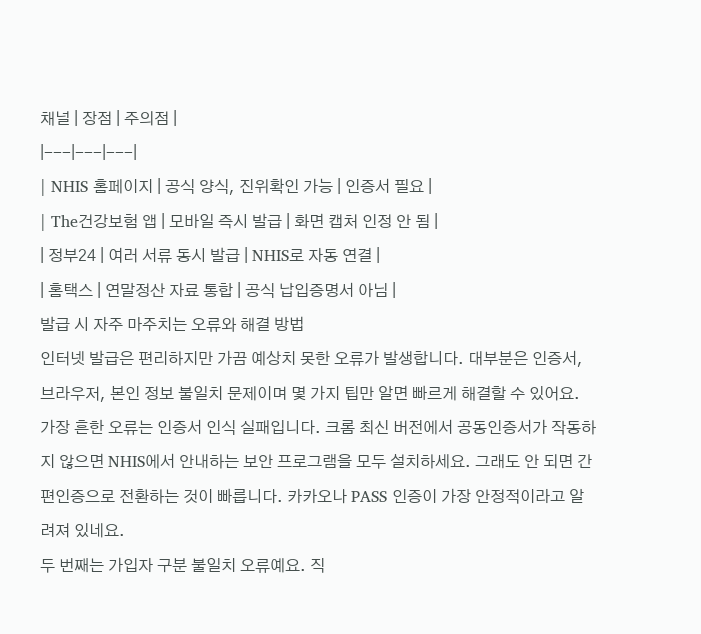채널 | 장점 | 주의점 |
|---|---|---|
| NHIS 홈페이지 | 공식 양식, 진위확인 가능 | 인증서 필요 |
| The건강보험 앱 | 모바일 즉시 발급 | 화면 캡처 인정 안 됨 |
| 정부24 | 여러 서류 동시 발급 | NHIS로 자동 연결 |
| 홈택스 | 연말정산 자료 통합 | 공식 납입증명서 아님 |
발급 시 자주 마주치는 오류와 해결 방법
인터넷 발급은 편리하지만 가끔 예상치 못한 오류가 발생합니다. 대부분은 인증서, 브라우저, 본인 정보 불일치 문제이며 몇 가지 팁만 알면 빠르게 해결할 수 있어요.
가장 흔한 오류는 인증서 인식 실패입니다. 크롬 최신 버전에서 공동인증서가 작동하지 않으면 NHIS에서 안내하는 보안 프로그램을 모두 설치하세요. 그래도 안 되면 간편인증으로 전환하는 것이 빠릅니다. 카카오나 PASS 인증이 가장 안정적이라고 알려져 있네요.
두 번째는 가입자 구분 불일치 오류예요. 직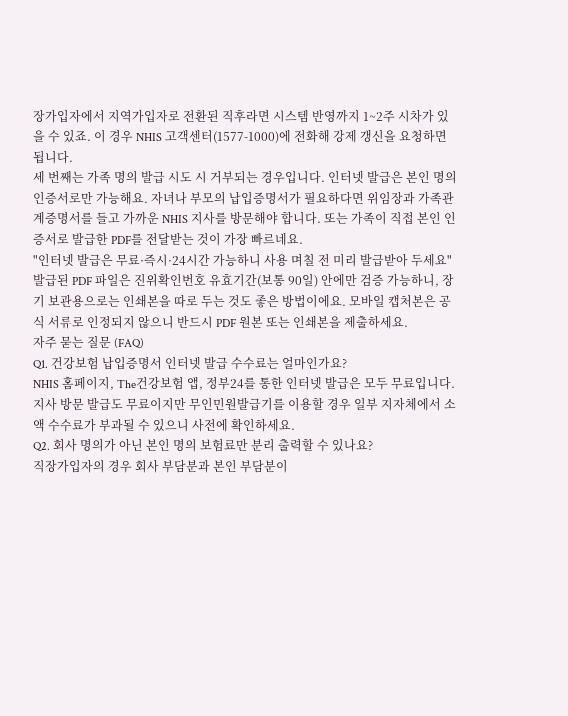장가입자에서 지역가입자로 전환된 직후라면 시스템 반영까지 1~2주 시차가 있을 수 있죠. 이 경우 NHIS 고객센터(1577-1000)에 전화해 강제 갱신을 요청하면 됩니다.
세 번째는 가족 명의 발급 시도 시 거부되는 경우입니다. 인터넷 발급은 본인 명의 인증서로만 가능해요. 자녀나 부모의 납입증명서가 필요하다면 위임장과 가족관계증명서를 들고 가까운 NHIS 지사를 방문해야 합니다. 또는 가족이 직접 본인 인증서로 발급한 PDF를 전달받는 것이 가장 빠르네요.
"인터넷 발급은 무료·즉시·24시간 가능하니 사용 며칠 전 미리 발급받아 두세요"
발급된 PDF 파일은 진위확인번호 유효기간(보통 90일) 안에만 검증 가능하니, 장기 보관용으로는 인쇄본을 따로 두는 것도 좋은 방법이에요. 모바일 캡처본은 공식 서류로 인정되지 않으니 반드시 PDF 원본 또는 인쇄본을 제출하세요.
자주 묻는 질문 (FAQ)
Q1. 건강보험 납입증명서 인터넷 발급 수수료는 얼마인가요?
NHIS 홈페이지, The건강보험 앱, 정부24를 통한 인터넷 발급은 모두 무료입니다. 지사 방문 발급도 무료이지만 무인민원발급기를 이용할 경우 일부 지자체에서 소액 수수료가 부과될 수 있으니 사전에 확인하세요.
Q2. 회사 명의가 아닌 본인 명의 보험료만 분리 출력할 수 있나요?
직장가입자의 경우 회사 부담분과 본인 부담분이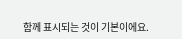함께 표시되는 것이 기본이에요.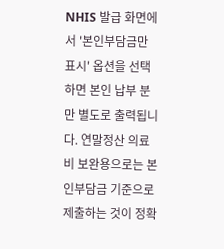NHIS 발급 화면에서 '본인부담금만 표시' 옵션을 선택하면 본인 납부 분만 별도로 출력됩니다. 연말정산 의료비 보완용으로는 본인부담금 기준으로 제출하는 것이 정확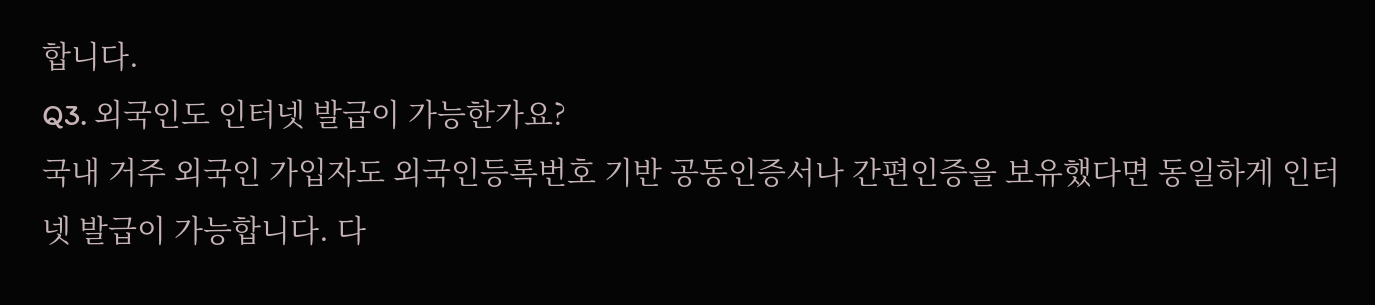합니다.
Q3. 외국인도 인터넷 발급이 가능한가요?
국내 거주 외국인 가입자도 외국인등록번호 기반 공동인증서나 간편인증을 보유했다면 동일하게 인터넷 발급이 가능합니다. 다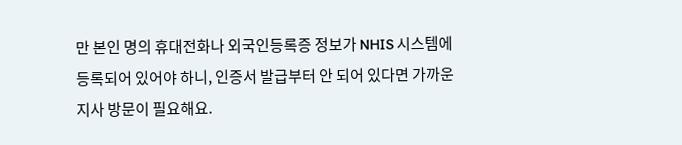만 본인 명의 휴대전화나 외국인등록증 정보가 NHIS 시스템에 등록되어 있어야 하니, 인증서 발급부터 안 되어 있다면 가까운 지사 방문이 필요해요.